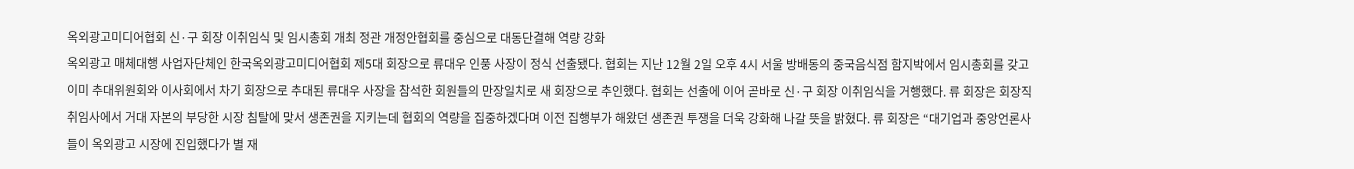옥외광고미디어협회 신·구 회장 이취임식 및 임시총회 개최 정관 개정안협회를 중심으로 대동단결해 역량 강화
옥외광고 매체대행 사업자단체인 한국옥외광고미디어협회 제5대 회장으로 류대우 인풍 사장이 정식 선출됐다. 협회는 지난 12월 2일 오후 4시 서울 방배동의 중국음식점 함지박에서 임시총회를 갖고 이미 추대위원회와 이사회에서 차기 회장으로 추대된 류대우 사장을 참석한 회원들의 만장일치로 새 회장으로 추인했다. 협회는 선출에 이어 곧바로 신·구 회장 이취임식을 거행했다. 류 회장은 회장직 취임사에서 거대 자본의 부당한 시장 침탈에 맞서 생존권을 지키는데 협회의 역량을 집중하겠다며 이전 집행부가 해왔던 생존권 투쟁을 더욱 강화해 나갈 뜻을 밝혔다. 류 회장은 “대기업과 중앙언론사들이 옥외광고 시장에 진입했다가 별 재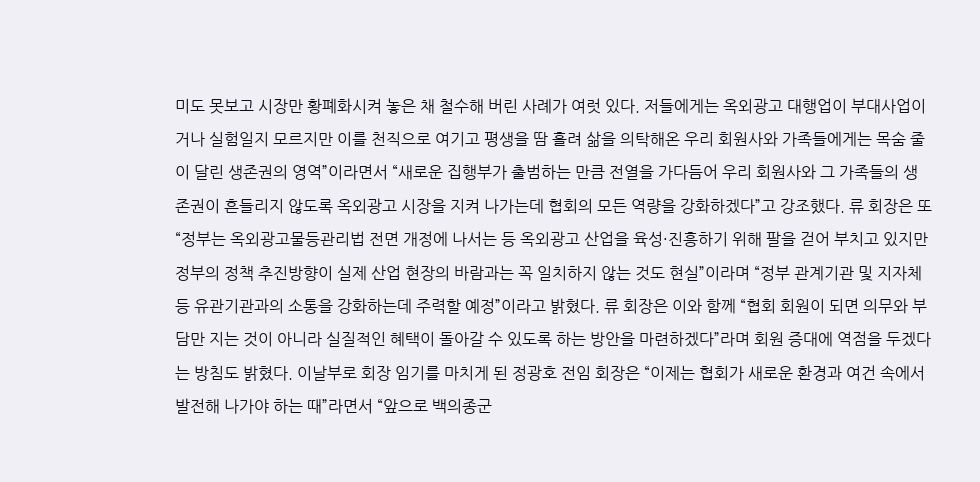미도 못보고 시장만 황폐화시켜 놓은 채 철수해 버린 사례가 여럿 있다. 저들에게는 옥외광고 대행업이 부대사업이거나 실험일지 모르지만 이를 천직으로 여기고 평생을 땀 흘려 삶을 의탁해온 우리 회원사와 가족들에게는 목숨 줄이 달린 생존권의 영역”이라면서 “새로운 집행부가 출범하는 만큼 전열을 가다듬어 우리 회원사와 그 가족들의 생존권이 흔들리지 않도록 옥외광고 시장을 지켜 나가는데 협회의 모든 역량을 강화하겠다”고 강조했다. 류 회장은 또 “정부는 옥외광고물등관리법 전면 개정에 나서는 등 옥외광고 산업을 육성·진흥하기 위해 팔을 걷어 부치고 있지만 정부의 정책 추진방향이 실제 산업 현장의 바람과는 꼭 일치하지 않는 것도 현실”이라며 “정부 관계기관 및 지자체 등 유관기관과의 소통을 강화하는데 주력할 예정”이라고 밝혔다. 류 회장은 이와 함께 “협회 회원이 되면 의무와 부담만 지는 것이 아니라 실질적인 혜택이 돌아갈 수 있도록 하는 방안을 마련하겠다”라며 회원 증대에 역점을 두겠다는 방침도 밝혔다. 이날부로 회장 임기를 마치게 된 정광호 전임 회장은 “이제는 협회가 새로운 환경과 여건 속에서 발전해 나가야 하는 때”라면서 “앞으로 백의종군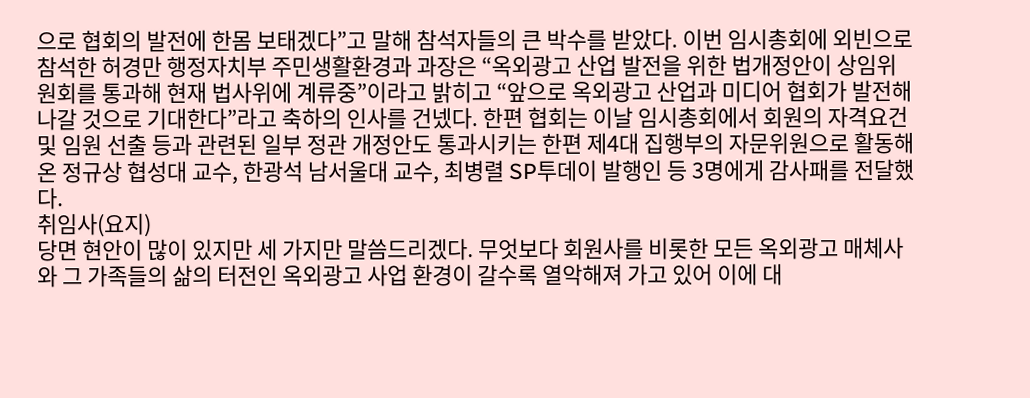으로 협회의 발전에 한몸 보태겠다”고 말해 참석자들의 큰 박수를 받았다. 이번 임시총회에 외빈으로 참석한 허경만 행정자치부 주민생활환경과 과장은 “옥외광고 산업 발전을 위한 법개정안이 상임위원회를 통과해 현재 법사위에 계류중”이라고 밝히고 “앞으로 옥외광고 산업과 미디어 협회가 발전해 나갈 것으로 기대한다”라고 축하의 인사를 건넸다. 한편 협회는 이날 임시총회에서 회원의 자격요건 및 임원 선출 등과 관련된 일부 정관 개정안도 통과시키는 한편 제4대 집행부의 자문위원으로 활동해온 정규상 협성대 교수, 한광석 남서울대 교수, 최병렬 SP투데이 발행인 등 3명에게 감사패를 전달했다.
취임사(요지)
당면 현안이 많이 있지만 세 가지만 말씀드리겠다. 무엇보다 회원사를 비롯한 모든 옥외광고 매체사와 그 가족들의 삶의 터전인 옥외광고 사업 환경이 갈수록 열악해져 가고 있어 이에 대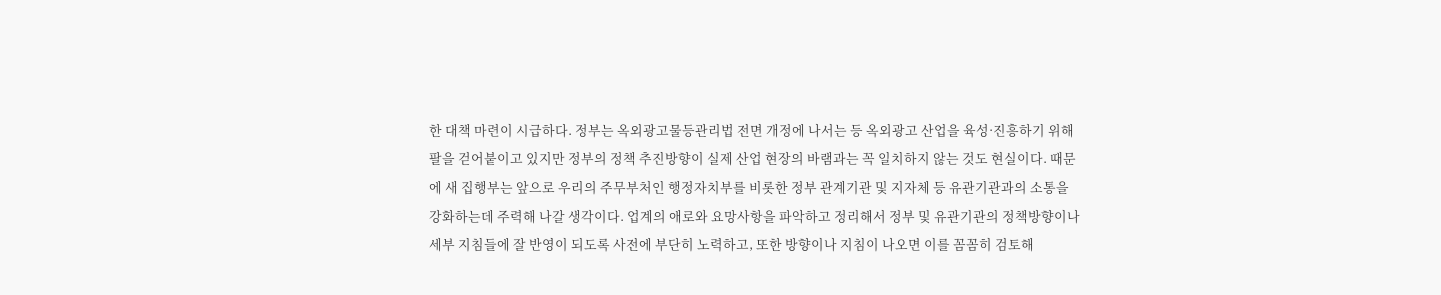한 대책 마련이 시급하다. 정부는 옥외광고물등관리법 전면 개정에 나서는 등 옥외광고 산업을 육성·진흥하기 위해 팔을 걷어붙이고 있지만 정부의 정책 추진방향이 실제 산업 현장의 바램과는 꼭 일치하지 않는 것도 현실이다. 때문에 새 집행부는 앞으로 우리의 주무부처인 행정자치부를 비롯한 정부 관계기관 및 지자체 등 유관기관과의 소통을 강화하는데 주력해 나갈 생각이다. 업계의 애로와 요망사항을 파악하고 정리해서 정부 및 유관기관의 정책방향이나 세부 지침들에 잘 반영이 되도록 사전에 부단히 노력하고, 또한 방향이나 지침이 나오면 이를 꼼꼼히 검토해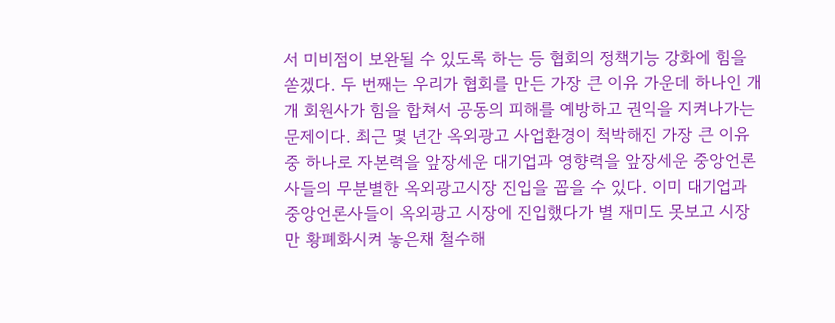서 미비점이 보완될 수 있도록 하는 등 협회의 정책기능 강화에 힘을 쏟겠다. 두 번째는 우리가 협회를 만든 가장 큰 이유 가운데 하나인 개개 회원사가 힘을 합쳐서 공동의 피해를 예방하고 권익을 지켜나가는 문제이다. 최근 몇 년간 옥외광고 사업환경이 척박해진 가장 큰 이유중 하나로 자본력을 앞장세운 대기업과 영향력을 앞장세운 중앙언론사들의 무분별한 옥외광고시장 진입을 꼽을 수 있다. 이미 대기업과 중앙언론사들이 옥외광고 시장에 진입했다가 별 재미도 못보고 시장만 황폐화시켜 놓은채 철수해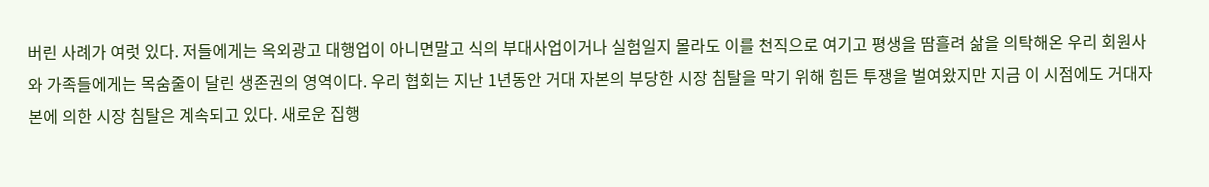버린 사례가 여럿 있다. 저들에게는 옥외광고 대행업이 아니면말고 식의 부대사업이거나 실험일지 몰라도 이를 천직으로 여기고 평생을 땀흘려 삶을 의탁해온 우리 회원사와 가족들에게는 목숨줄이 달린 생존권의 영역이다. 우리 협회는 지난 1년동안 거대 자본의 부당한 시장 침탈을 막기 위해 힘든 투쟁을 벌여왔지만 지금 이 시점에도 거대자본에 의한 시장 침탈은 계속되고 있다. 새로운 집행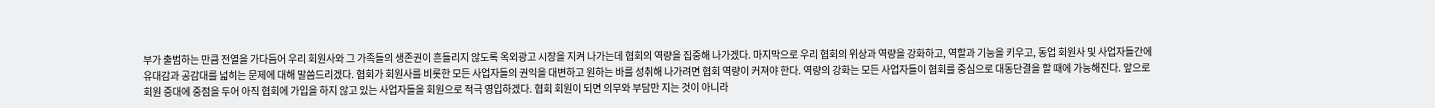부가 출범하는 만큼 전열을 가다듬어 우리 회원사와 그 가족들의 생존권이 흔들리지 않도록 옥외광고 시장을 지켜 나가는데 협회의 역량을 집중해 나가겠다. 마지막으로 우리 협회의 위상과 역량을 강화하고, 역할과 기능을 키우고, 동업 회원사 및 사업자들간에 유대감과 공감대를 넓히는 문제에 대해 말씀드리겠다. 협회가 회원사를 비롯한 모든 사업자들의 권익을 대변하고 원하는 바를 성취해 나가려면 협회 역량이 커져야 한다. 역량의 강화는 모든 사업자들이 협회를 중심으로 대동단결을 할 때에 가능해진다. 앞으로 회원 증대에 중점을 두어 아직 협회에 가입을 하지 않고 있는 사업자들을 회원으로 적극 영입하겠다. 협회 회원이 되면 의무와 부담만 지는 것이 아니라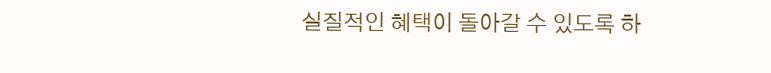실질적인 혜택이 돌아갈 수 있도록 하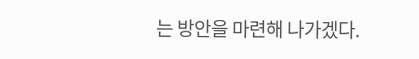는 방안을 마련해 나가겠다.